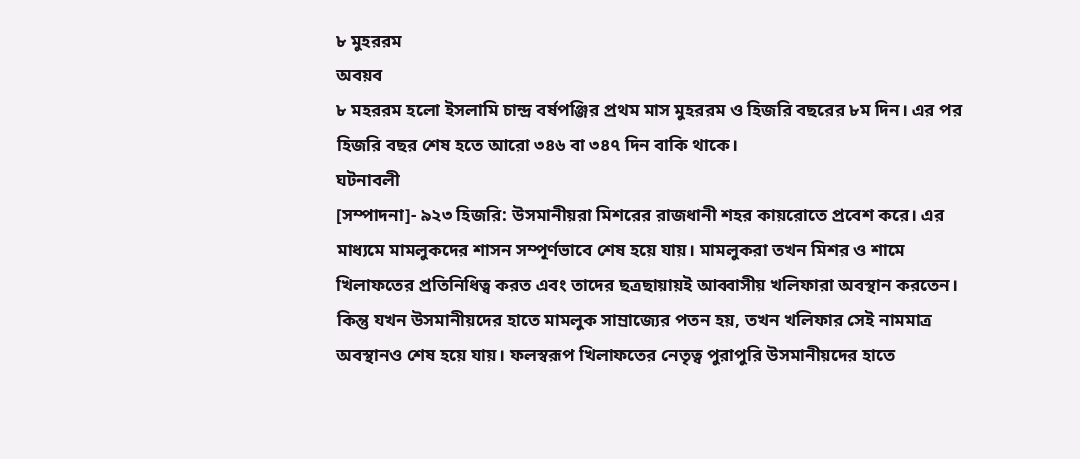৮ মুহররম
অবয়ব
৮ মহররম হলো ইসলামি চান্দ্র বর্ষপঞ্জির প্রথম মাস মুহররম ও হিজরি বছরের ৮ম দিন। এর পর হিজরি বছর শেষ হতে আরো ৩৪৬ বা ৩৪৭ দিন বাকি থাকে।
ঘটনাবলী
[সম্পাদনা]- ৯২৩ হিজরি: উসমানীয়রা মিশরের রাজধানী শহর কায়রোতে প্রবেশ করে। এর মাধ্যমে মামলুকদের শাসন সম্পূর্ণভাবে শেষ হয়ে যায়। মামলুকরা তখন মিশর ও শামে খিলাফতের প্রতিনিধিত্ব করত এবং তাদের ছত্রছায়ায়ই আব্বাসীয় খলিফারা অবস্থান করতেন। কিন্তু যখন উসমানীয়দের হাতে মামলুক সাম্রাজ্যের পতন হয়, তখন খলিফার সেই নামমাত্র অবস্থানও শেষ হয়ে যায়। ফলস্বরূপ খিলাফতের নেতৃত্ব পুরাপুরি উসমানীয়দের হাতে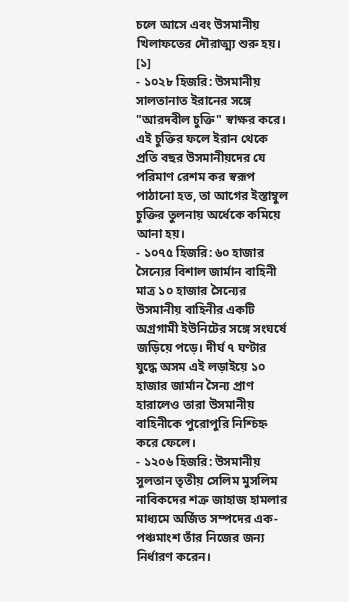চলে আসে এবং উসমানীয় খিলাফতের দৌরাত্ম্য শুরু হয়। [১]
- ১০২৮ হিজরি: উসমানীয় সালতানাত ইরানের সঙ্গে "আরদবীল চুক্তি" স্বাক্ষর করে। এই চুক্তির ফলে ইরান থেকে প্রতি বছর উসমানীয়দের যে পরিমাণ রেশম কর স্বরূপ পাঠানো হত, তা আগের ইস্তাম্বুল চুক্তির তুলনায় অর্ধেকে কমিয়ে আনা হয়।
- ১০৭৫ হিজরি: ৬০ হাজার সৈন্যের বিশাল জার্মান বাহিনী মাত্র ১০ হাজার সৈন্যের উসমানীয় বাহিনীর একটি অগ্রগামী ইউনিটের সঙ্গে সংঘর্ষে জড়িয়ে পড়ে। দীর্ঘ ৭ ঘণ্টার যুদ্ধে অসম এই লড়াইয়ে ১০ হাজার জার্মান সৈন্য প্রাণ হারালেও তারা উসমানীয় বাহিনীকে পুরোপুরি নিশ্চিহ্ন করে ফেলে।
- ১২০৬ হিজরি: উসমানীয় সুলতান তৃতীয় সেলিম মুসলিম নাবিকদের শত্রু জাহাজ হামলার মাধ্যমে অর্জিত সম্পদের এক-পঞ্চমাংশ তাঁর নিজের জন্য নির্ধারণ করেন।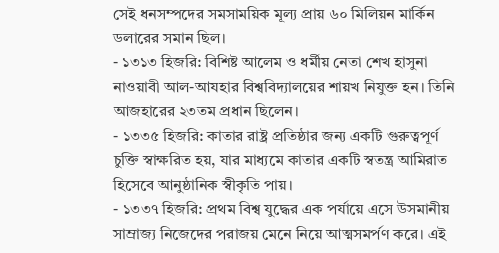সেই ধনসম্পদের সমসাময়িক মূল্য প্রায় ৬০ মিলিয়ন মার্কিন ডলারের সমান ছিল।
- ১৩১৩ হিজরি: বিশিষ্ট আলেম ও ধর্মীয় নেতা শেখ হাসুনা নাওয়াবী আল-আযহার বিশ্ববিদ্যালয়ের শায়খ নিযুক্ত হন। তিনি আজহারের ২৩তম প্রধান ছিলেন।
- ১৩৩৫ হিজরি: কাতার রাষ্ট্র প্রতিষ্ঠার জন্য একটি গুরুত্বপূর্ণ চুক্তি স্বাক্ষরিত হয়, যার মাধ্যমে কাতার একটি স্বতন্ত্র আমিরাত হিসেবে আনুষ্ঠানিক স্বীকৃতি পায়।
- ১৩৩৭ হিজরি: প্রথম বিশ্ব যুদ্ধের এক পর্যায়ে এসে উসমানীয় সাম্রাজ্য নিজেদের পরাজয় মেনে নিয়ে আত্মসমর্পণ করে। এই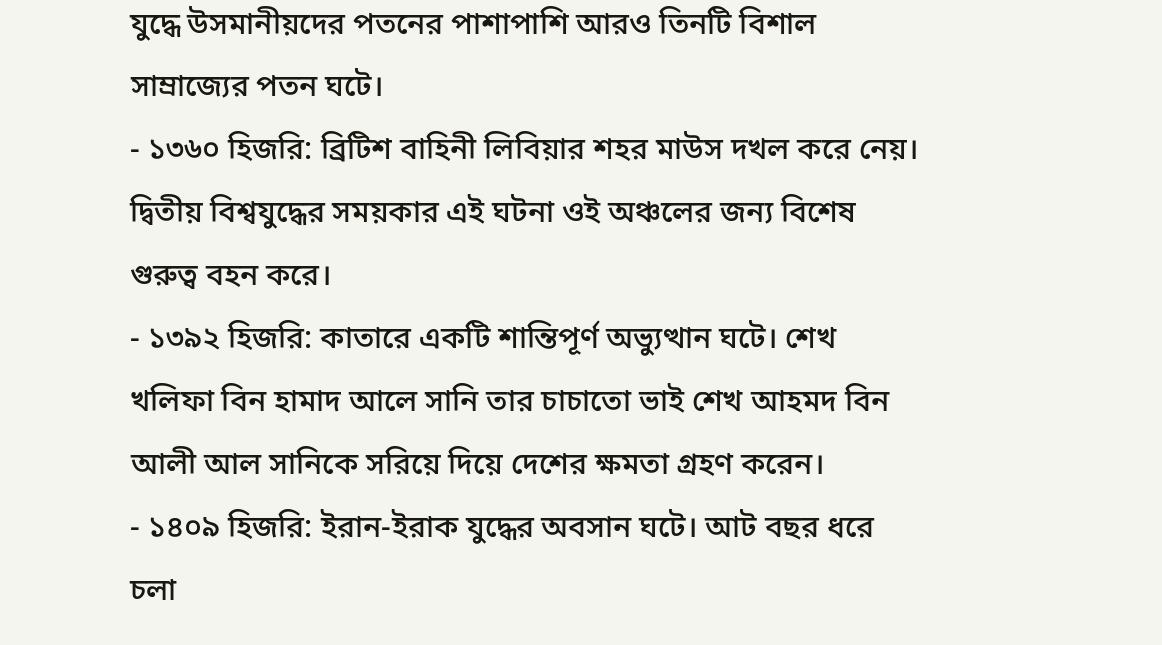যুদ্ধে উসমানীয়দের পতনের পাশাপাশি আরও তিনটি বিশাল সাম্রাজ্যের পতন ঘটে।
- ১৩৬০ হিজরি: ব্রিটিশ বাহিনী লিবিয়ার শহর মাউস দখল করে নেয়। দ্বিতীয় বিশ্বযুদ্ধের সময়কার এই ঘটনা ওই অঞ্চলের জন্য বিশেষ গুরুত্ব বহন করে।
- ১৩৯২ হিজরি: কাতারে একটি শান্তিপূর্ণ অভ্যুত্থান ঘটে। শেখ খলিফা বিন হামাদ আলে সানি তার চাচাতো ভাই শেখ আহমদ বিন আলী আল সানিকে সরিয়ে দিয়ে দেশের ক্ষমতা গ্রহণ করেন।
- ১৪০৯ হিজরি: ইরান-ইরাক যুদ্ধের অবসান ঘটে। আট বছর ধরে চলা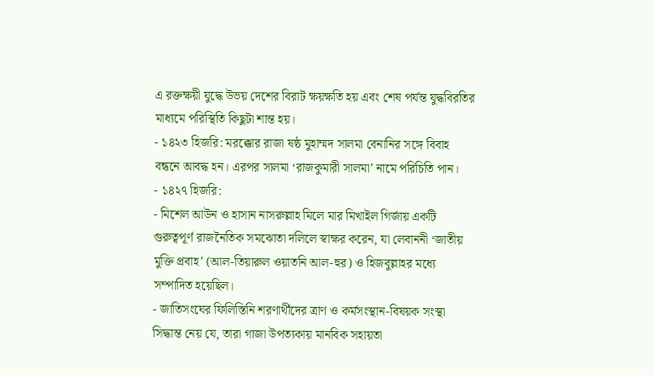এ রক্তক্ষয়ী যুদ্ধে উভয় দেশের বিরাট ক্ষয়ক্ষতি হয় এবং শেষ পর্যন্ত যুদ্ধবিরতির মাধ্যমে পরিস্থিতি কিছুটা শান্ত হয়।
- ১৪২৩ হিজরি: মরক্কোর রাজা ষষ্ঠ মুহাম্মদ সালমা বেনানির সঙ্গে বিবাহ বন্ধনে আবদ্ধ হন। এরপর সালমা ‘রাজকুমারী সালমা’ নামে পরিচিতি পান।
- ১৪২৭ হিজরি:
- মিশেল আউন ও হাসান নাসরুল্লাহ মিলে মার মিখাইল গির্জায় একটি গুরুত্বপূর্ণ রাজনৈতিক সমঝোতা দলিলে স্বাক্ষর করেন, যা লেবাননী ‘জাতীয় মুক্তি প্রবাহ’ (আল-তিয়ারুল ওয়াতনি আল-হুর) ও হিজবুল্লাহর মধ্যে সম্পাদিত হয়েছিল।
- জাতিসংঘের ফিলিস্তিনি শরণার্থীদের ত্রাণ ও কর্মসংস্থান-বিষয়ক সংস্থা সিদ্ধান্ত নেয় যে, তারা গাজা উপত্যকায় মানবিক সহায়তা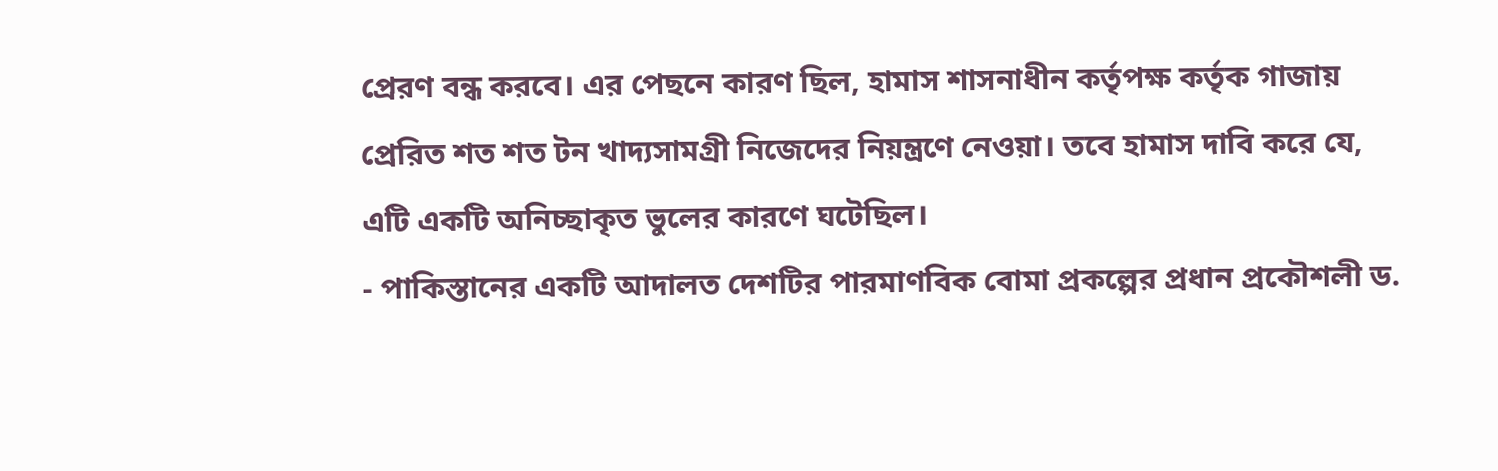প্রেরণ বন্ধ করবে। এর পেছনে কারণ ছিল, হামাস শাসনাধীন কর্তৃপক্ষ কর্তৃক গাজায় প্রেরিত শত শত টন খাদ্যসামগ্রী নিজেদের নিয়ন্ত্রণে নেওয়া। তবে হামাস দাবি করে যে, এটি একটি অনিচ্ছাকৃত ভুলের কারণে ঘটেছিল।
- পাকিস্তানের একটি আদালত দেশটির পারমাণবিক বোমা প্রকল্পের প্রধান প্রকৌশলী ড.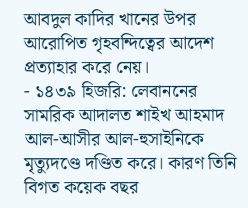আবদুল কাদির খানের উপর আরোপিত গৃহবন্দিত্বের আদেশ প্রত্যাহার করে নেয়।
- ১৪৩৯ হিজরি: লেবাননের সামরিক আদালত শাইখ আহমাদ আল-আসীর আল-হুসাইনিকে মৃত্যুদণ্ডে দণ্ডিত করে। কারণ তিনি বিগত কয়েক বছর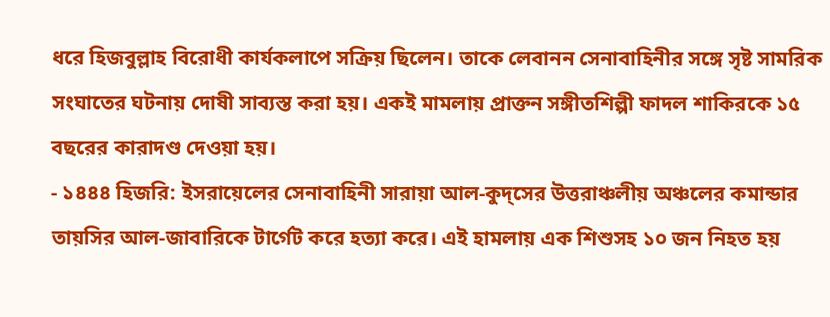ধরে হিজবুল্লাহ বিরোধী কার্যকলাপে সক্রিয় ছিলেন। তাকে লেবানন সেনাবাহিনীর সঙ্গে সৃষ্ট সামরিক সংঘাতের ঘটনায় দোষী সাব্যস্ত করা হয়। একই মামলায় প্রাক্তন সঙ্গীতশিল্পী ফাদল শাকিরকে ১৫ বছরের কারাদণ্ড দেওয়া হয়।
- ১৪৪৪ হিজরি: ইসরায়েলের সেনাবাহিনী সারায়া আল-কুদ্সের উত্তরাঞ্চলীয় অঞ্চলের কমান্ডার তায়সির আল-জাবারিকে টার্গেট করে হত্যা করে। এই হামলায় এক শিশুসহ ১০ জন নিহত হয়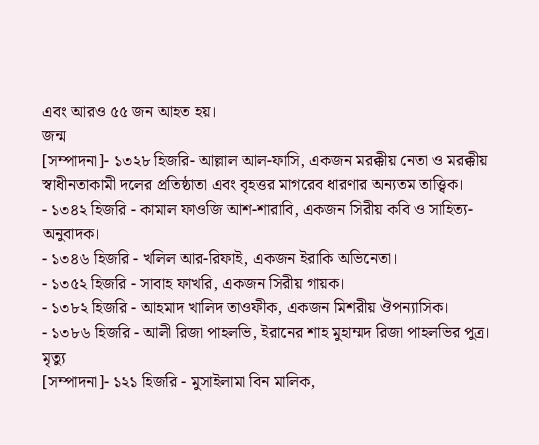এবং আরও ৫৫ জন আহত হয়।
জন্ম
[সম্পাদনা]- ১৩২৮ হিজরি- আল্লাল আল-ফাসি, একজন মরক্কীয় নেতা ও মরক্কীয় স্বাধীনতাকামী দলের প্রতিষ্ঠাতা এবং বৃহত্তর মাগরেব ধারণার অন্যতম তাত্ত্বিক।
- ১৩৪২ হিজরি - কামাল ফাওজি আশ-শারাবি, একজন সিরীয় কবি ও সাহিত্য-অনুবাদক।
- ১৩৪৬ হিজরি - খলিল আর-রিফাই, একজন ইরাকি অভিনেতা।
- ১৩৫২ হিজরি - সাবাহ ফাখরি, একজন সিরীয় গায়ক।
- ১৩৮২ হিজরি - আহমাদ খালিদ তাওফীক, একজন মিশরীয় ঔপন্যাসিক।
- ১৩৮৬ হিজরি - আলী রিজা পাহলভি, ইরানের শাহ মুহাম্মদ রিজা পাহলভির পুত্র।
মৃত্যু
[সম্পাদনা]- ১২১ হিজরি - মুসাইলামা বিন মালিক,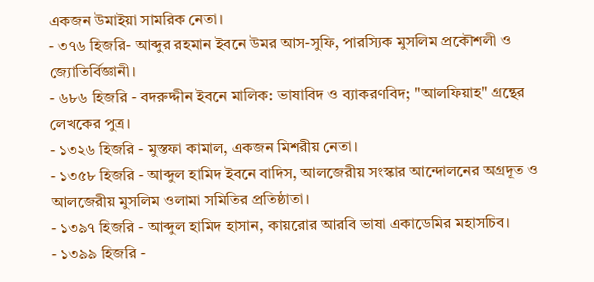একজন উমাইয়া সামরিক নেতা।
- ৩৭৬ হিজরি- আব্দুর রহমান ইবনে উমর আস-সুফি, পারস্যিক মুসলিম প্রকৌশলী ও জ্যোতির্বিজ্ঞানী।
- ৬৮৬ হিজরি - বদরুদ্দীন ইবনে মালিক: ভাষাবিদ ও ব্যাকরণবিদ; "আলফিয়াহ" গ্রন্থের লেখকের পুত্র।
- ১৩২৬ হিজরি - মুস্তফা কামাল, একজন মিশরীয় নেতা।
- ১৩৫৮ হিজরি - আব্দুল হামিদ ইবনে বাদিস, আলজেরীয় সংস্কার আন্দোলনের অগ্রদূত ও আলজেরীয় মুসলিম ওলামা সমিতির প্রতিষ্ঠাতা।
- ১৩৯৭ হিজরি - আব্দুল হামিদ হাসান, কায়রোর আরবি ভাষা একাডেমির মহাসচিব।
- ১৩৯৯ হিজরি -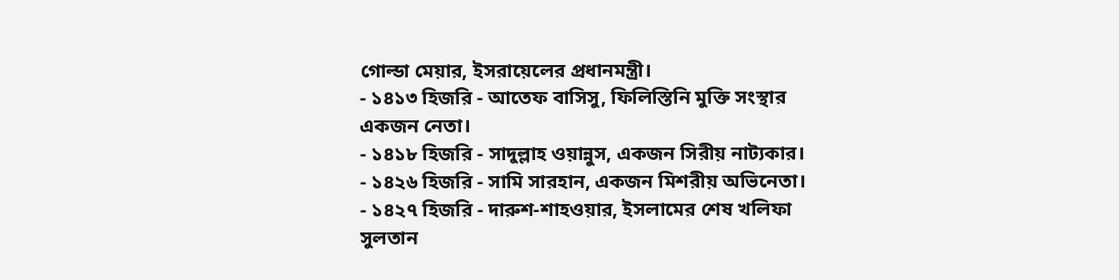গোল্ডা মেয়ার, ইসরায়েলের প্রধানমন্ত্রী।
- ১৪১৩ হিজরি - আতেফ বাসিসু, ফিলিস্তিনি মুক্তি সংস্থার একজন নেতা।
- ১৪১৮ হিজরি - সাদুল্লাহ ওয়ান্নুস, একজন সিরীয় নাট্যকার।
- ১৪২৬ হিজরি - সামি সারহান, একজন মিশরীয় অভিনেতা।
- ১৪২৭ হিজরি - দারুশ-শাহওয়ার, ইসলামের শেষ খলিফা সুলতান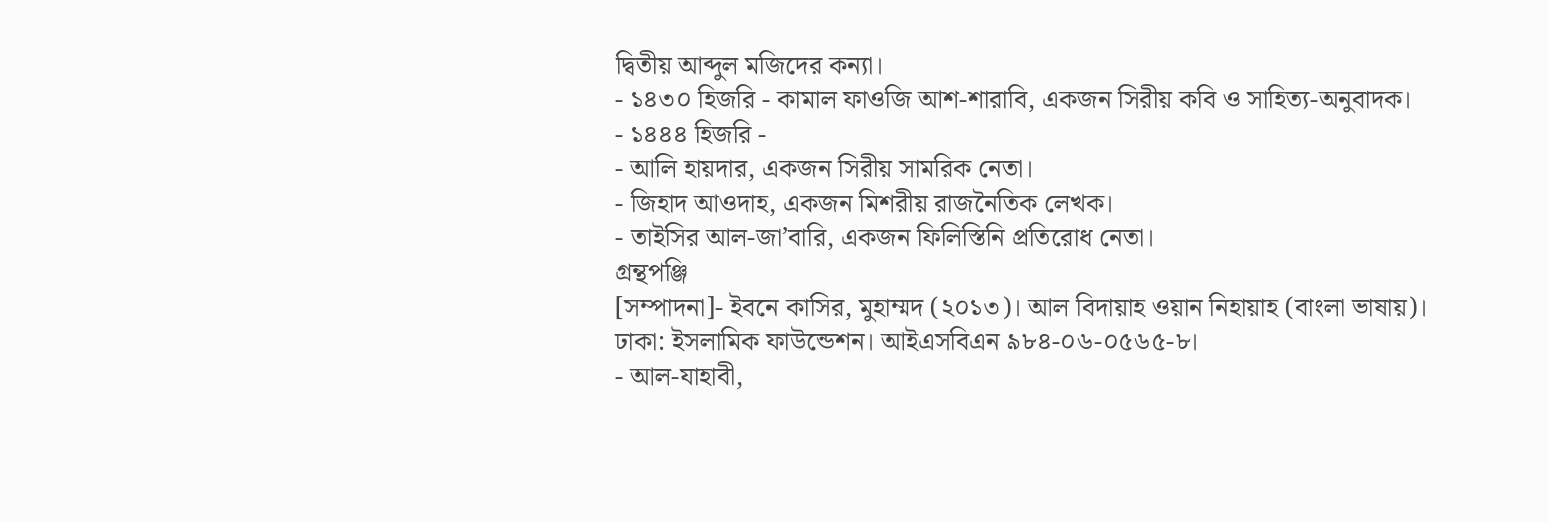দ্বিতীয় আব্দুল মজিদের কন্যা।
- ১৪৩০ হিজরি - কামাল ফাওজি আশ-শারাবি, একজন সিরীয় কবি ও সাহিত্য-অনুবাদক।
- ১৪৪৪ হিজরি -
- আলি হায়দার, একজন সিরীয় সামরিক নেতা।
- জিহাদ আওদাহ, একজন মিশরীয় রাজনৈতিক লেখক।
- তাইসির আল-জা’বারি, একজন ফিলিস্তিনি প্রতিরোধ নেতা।
গ্রন্থপঞ্জি
[সম্পাদনা]- ইবনে কাসির, মুহাম্মদ (২০১৩)। আল বিদায়াহ ওয়ান নিহায়াহ (বাংলা ভাষায়)। ঢাকা: ইসলামিক ফাউন্ডেশন। আইএসবিএন ৯৮৪-০৬-০৫৬৫-৮।
- আল-যাহাবী,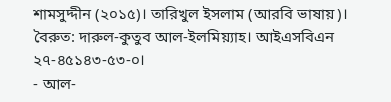শামসুদ্দীন (২০১৫)। তারিখুল ইসলাম (আরবি ভাষায়)। বৈরুত: দারুল-কুতুব আল-ইলমিয়্যাহ। আইএসবিএন ২৭-৪৫১৪৩-৫৩-০।
- আল-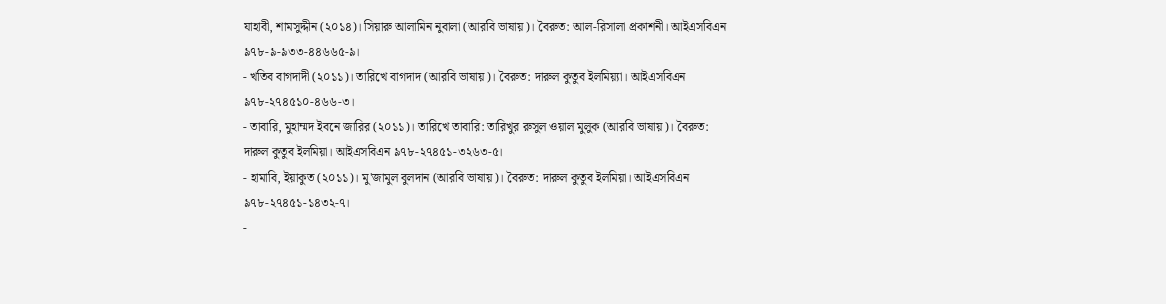যাহাবী, শামসুদ্দীন (২০১৪)। সিয়ারু আলামিন নুবালা (আরবি ভাষায়)। বৈরুত: আল-রিসালা প্রকাশনী। আইএসবিএন ৯৭৮-৯-৯৩৩-৪৪৬৬৫-৯।
- খতিব বাগদাদী (২০১১)। তারিখে বাগদাদ (আরবি ভাষায়)। বৈরুত: দারুল কুতুব ইলমিয়্যা। আইএসবিএন ৯৭৮-২৭৪৫১০-৪৬৬-৩।
- তাবারি, মুহাম্মদ ইবনে জারির (২০১১)। তারিখে তাবারি: তারিখুর রুসুল ওয়াল মুলুক (আরবি ভাষায়)। বৈরুত: দারুল কুতুব ইলমিয়া। আইএসবিএন ৯৭৮-২৭৪৫১-৩২৬৩-৫।
- হামাবি, ইয়াকুত (২০১১)। মু'জামুল বুলদান (আরবি ভাষায়)। বৈরুত: দারুল কুতুব ইলমিয়া। আইএসবিএন ৯৭৮-২৭৪৫১-১৪৩২-৭।
-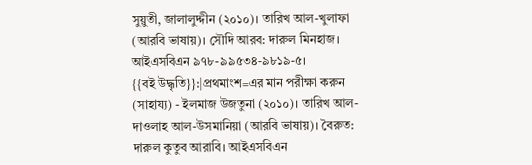সুয়ুতী, জালালুদ্দীন (২০১০)। তারিখ আল-খুলাফা (আরবি ভাষায়)। সৌদি আরব: দারুল মিনহাজ। আইএসবিএন ৯৭৮-৯৯৫৩৪-৯৮১৯-৫।
{{বই উদ্ধৃতি}}:|প্রথমাংশ=এর মান পরীক্ষা করুন (সাহায্য) - ইলমাজ উজতুনা (২০১০)। তারিখ আল-দাওলাহ আল-উসমানিয়া (আরবি ভাষায়)। বৈরুত: দারুল কুতুব আরাবি। আইএসবিএন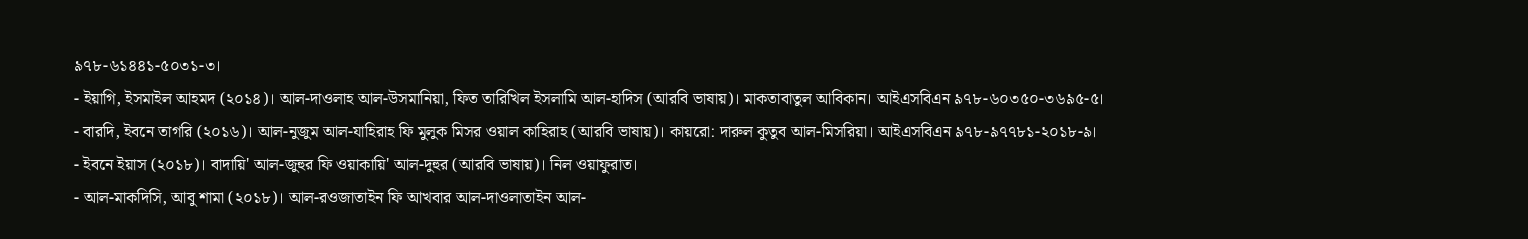৯৭৮-৬১৪৪১-৫০৩১-৩।
- ইয়াগি, ইসমাইল আহমদ (২০১৪)। আল-দাওলাহ আল-উসমানিয়া, ফিত তারিখিল ইসলামি আল-হাদিস (আরবি ভাষায়)। মাকতাবাতুল আবিকান। আইএসবিএন ৯৭৮-৬০৩৫০-৩৬৯৫-৫।
- বারদি, ইবনে তাগরি (২০১৬)। আল-নুজুম আল-যাহিরাহ ফি মুলুক মিসর ওয়াল কাহিরাহ (আরবি ভাষায়)। কায়রো: দারুল কুতুব আল-মিসরিয়া। আইএসবিএন ৯৭৮-৯৭৭৮১-২০১৮-৯।
- ইবনে ইয়াস (২০১৮)। বাদায়ি' আল-জুহুর ফি ওয়াকায়ি' আল-দুহুর (আরবি ভাষায়)। নিল ওয়াফুরাত।
- আল-মাকদিসি, আবু শামা (২০১৮)। আল-রওজাতাইন ফি আখবার আল-দাওলাতাইন আল-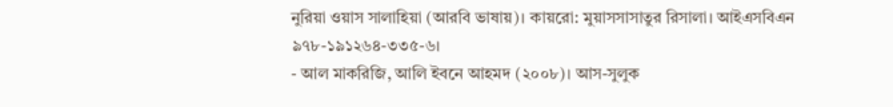নুরিয়া ওয়াস সালাহিয়া (আরবি ভাষায়)। কায়রো: মুয়াসসাসাতুর রিসালা। আইএসবিএন ৯৭৮-১৯১২৬৪-৩৩৫-৬।
- আল মাকরিজি, আলি ইবনে আহমদ (২০০৮)। আস-সুলুক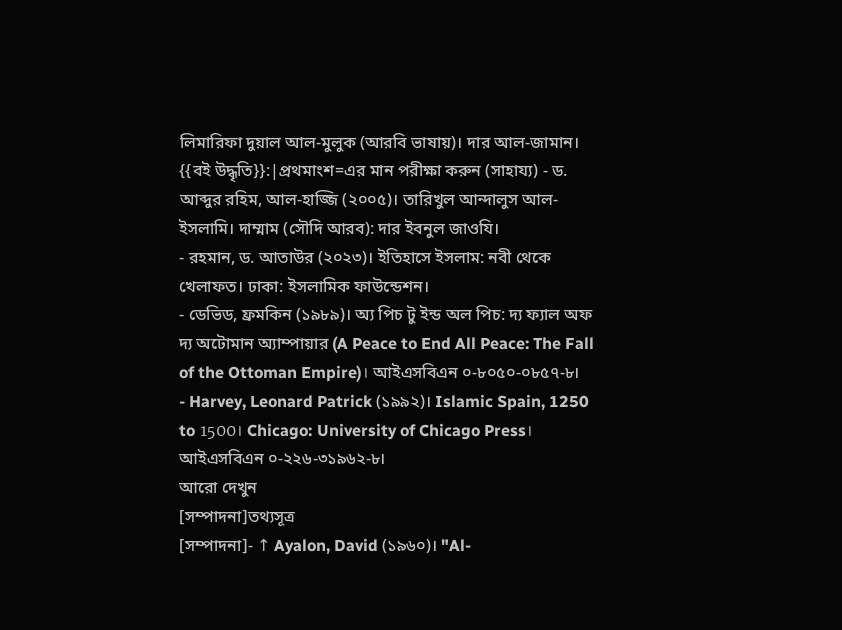লিমারিফা দুয়াল আল-মুলুক (আরবি ভাষায়)। দার আল-জামান।
{{বই উদ্ধৃতি}}:|প্রথমাংশ=এর মান পরীক্ষা করুন (সাহায্য) - ড. আব্দুর রহিম, আল-হাজ্জি (২০০৫)। তারিখুল আন্দালুস আল-ইসলামি। দাম্মাম (সৌদি আরব): দার ইবনুল জাওযি।
- রহমান, ড. আতাউর (২০২৩)। ইতিহাসে ইসলাম: নবী থেকে খেলাফত। ঢাকা: ইসলামিক ফাউন্ডেশন।
- ডেভিড, ফ্রমকিন (১৯৮৯)। অ্য পিচ টু ইন্ড অল পিচ: দ্য ফ্যাল অফ দ্য অটোমান অ্যাম্পায়ার (A Peace to End All Peace: The Fall of the Ottoman Empire)। আইএসবিএন ০-৮০৫০-০৮৫৭-৮।
- Harvey, Leonard Patrick (১৯৯২)। Islamic Spain, 1250 to 1500। Chicago: University of Chicago Press। আইএসবিএন ০-২২৬-৩১৯৬২-৮।
আরো দেখুন
[সম্পাদনা]তথ্যসূত্র
[সম্পাদনা]- ↑ Ayalon, David (১৯৬০)। "Al-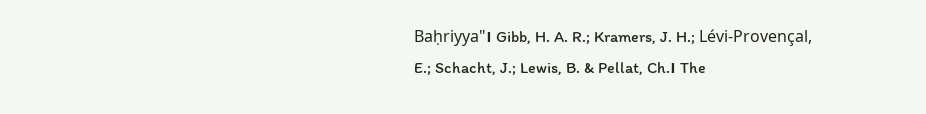Baḥriyya"। Gibb, H. A. R.; Kramers, J. H.; Lévi-Provençal, E.; Schacht, J.; Lewis, B. & Pellat, Ch.। The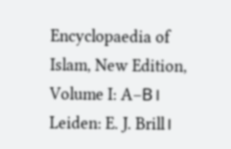Encyclopaedia of Islam, New Edition, Volume I: A–B। Leiden: E. J. Brill।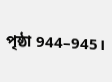পৃষ্ঠা 944–945।